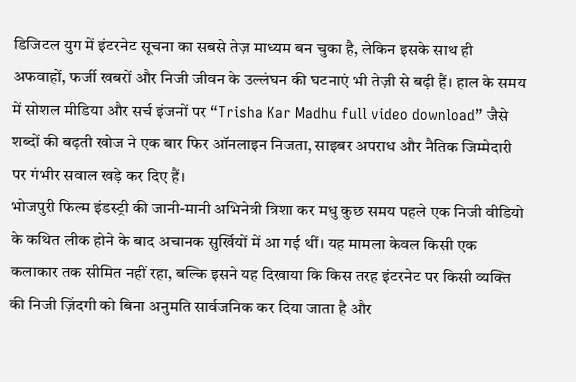डिजिटल युग में इंटरनेट सूचना का सबसे तेज़ माध्यम बन चुका है, लेकिन इसके साथ ही अफवाहों, फर्जी खबरों और निजी जीवन के उल्लंघन की घटनाएं भी तेज़ी से बढ़ी हैं। हाल के समय में सोशल मीडिया और सर्च इंजनों पर “Trisha Kar Madhu full video download” जैसे शब्दों की बढ़ती खोज ने एक बार फिर ऑनलाइन निजता, साइबर अपराध और नैतिक जिम्मेदारी पर गंभीर सवाल खड़े कर दिए हैं।
भोजपुरी फिल्म इंडस्ट्री की जानी-मानी अभिनेत्री त्रिशा कर मधु कुछ समय पहले एक निजी वीडियो के कथित लीक होने के बाद अचानक सुर्खियों में आ गई थीं। यह मामला केवल किसी एक कलाकार तक सीमित नहीं रहा, बल्कि इसने यह दिखाया कि किस तरह इंटरनेट पर किसी व्यक्ति की निजी ज़िंदगी को बिना अनुमति सार्वजनिक कर दिया जाता है और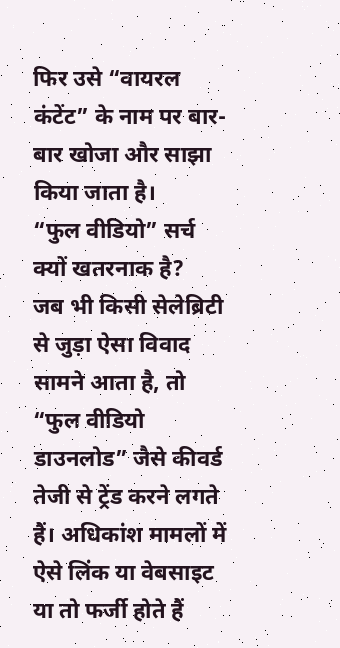फिर उसे “वायरल कंटेंट” के नाम पर बार-बार खोजा और साझा किया जाता है।
“फुल वीडियो” सर्च क्यों खतरनाक है?
जब भी किसी सेलेब्रिटी से जुड़ा ऐसा विवाद सामने आता है, तो “फुल वीडियो डाउनलोड” जैसे कीवर्ड तेजी से ट्रेंड करने लगते हैं। अधिकांश मामलों में ऐसे लिंक या वेबसाइट या तो फर्जी होते हैं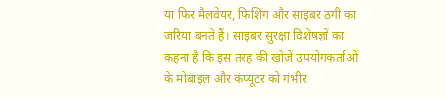या फिर मैलवेयर, फिशिंग और साइबर ठगी का जरिया बनते हैं। साइबर सुरक्षा विशेषज्ञों का कहना है कि इस तरह की खोजें उपयोगकर्ताओं के मोबाइल और कंप्यूटर को गंभीर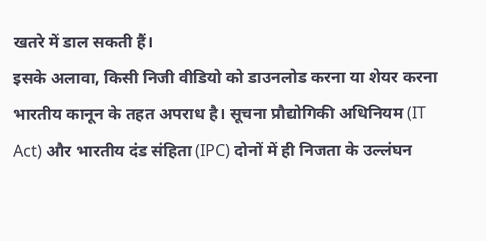खतरे में डाल सकती हैं।
इसके अलावा, किसी निजी वीडियो को डाउनलोड करना या शेयर करना भारतीय कानून के तहत अपराध है। सूचना प्रौद्योगिकी अधिनियम (IT Act) और भारतीय दंड संहिता (IPC) दोनों में ही निजता के उल्लंघन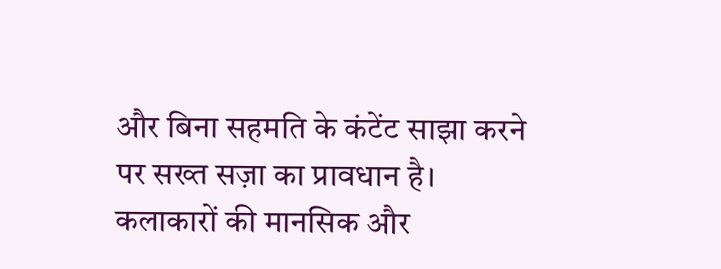और बिना सहमति के कंटेंट साझा करने पर सख्त सज़ा का प्रावधान है।
कलाकारों की मानसिक और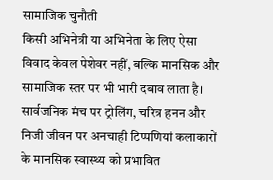सामाजिक चुनौती
किसी अभिनेत्री या अभिनेता के लिए ऐसा विवाद केवल पेशेवर नहीं, बल्कि मानसिक और सामाजिक स्तर पर भी भारी दबाव लाता है। सार्वजनिक मंच पर ट्रोलिंग, चरित्र हनन और निजी जीवन पर अनचाही टिप्पणियां कलाकारों के मानसिक स्वास्थ्य को प्रभावित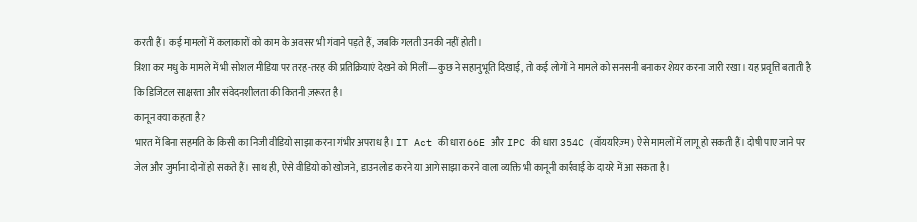करती हैं। कई मामलों में कलाकारों को काम के अवसर भी गंवाने पड़ते हैं, जबकि गलती उनकी नहीं होती।
त्रिशा कर मधु के मामले में भी सोशल मीडिया पर तरह-तरह की प्रतिक्रियाएं देखने को मिलीं—कुछ ने सहानुभूति दिखाई, तो कई लोगों ने मामले को सनसनी बनाकर शेयर करना जारी रखा। यह प्रवृत्ति बताती है कि डिजिटल साक्षरता और संवेदनशीलता की कितनी ज़रूरत है।
कानून क्या कहता है?
भारत में बिना सहमति के किसी का निजी वीडियो साझा करना गंभीर अपराध है। IT Act की धारा 66E और IPC की धारा 354C (वॉययरिज़्म) ऐसे मामलों में लागू हो सकती हैं। दोषी पाए जाने पर जेल और जुर्माना दोनों हो सकते हैं। साथ ही, ऐसे वीडियो को खोजने, डाउनलोड करने या आगे साझा करने वाला व्यक्ति भी कानूनी कार्रवाई के दायरे में आ सकता है।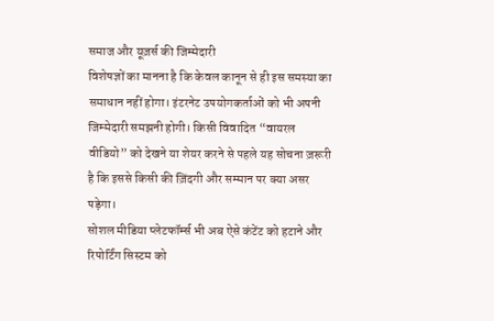समाज और यूज़र्स की जिम्मेदारी
विशेषज्ञों का मानना है कि केवल कानून से ही इस समस्या का समाधान नहीं होगा। इंटरनेट उपयोगकर्ताओं को भी अपनी जिम्मेदारी समझनी होगी। किसी विवादित “वायरल वीडियो” को देखने या शेयर करने से पहले यह सोचना ज़रूरी है कि इससे किसी की ज़िंदगी और सम्मान पर क्या असर पड़ेगा।
सोशल मीडिया प्लेटफॉर्म्स भी अब ऐसे कंटेंट को हटाने और रिपोर्टिंग सिस्टम को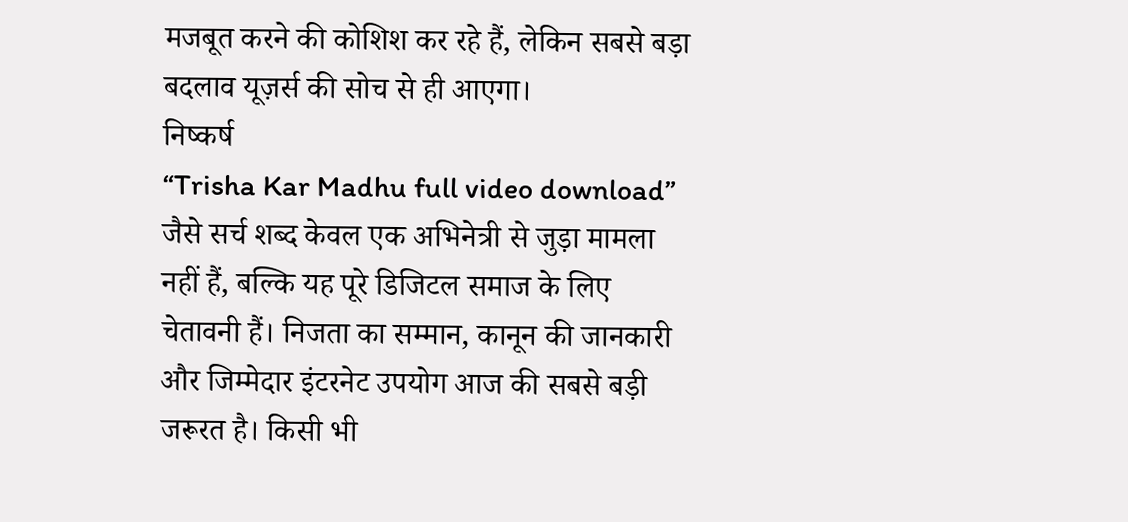मजबूत करने की कोशिश कर रहे हैं, लेकिन सबसे बड़ा बदलाव यूज़र्स की सोच से ही आएगा।
निष्कर्ष
“Trisha Kar Madhu full video download” जैसे सर्च शब्द केवल एक अभिनेत्री से जुड़ा मामला नहीं हैं, बल्कि यह पूरे डिजिटल समाज के लिए चेतावनी हैं। निजता का सम्मान, कानून की जानकारी और जिम्मेदार इंटरनेट उपयोग आज की सबसे बड़ी जरूरत है। किसी भी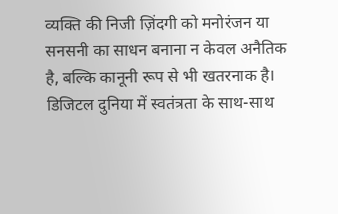व्यक्ति की निजी ज़िंदगी को मनोरंजन या सनसनी का साधन बनाना न केवल अनैतिक है, बल्कि कानूनी रूप से भी खतरनाक है।
डिजिटल दुनिया में स्वतंत्रता के साथ-साथ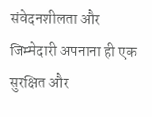संवेदनशीलता और जिम्मेदारी अपनाना ही एक सुरक्षित और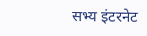सभ्य इंटरनेट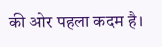की ओर पहला कदम है।